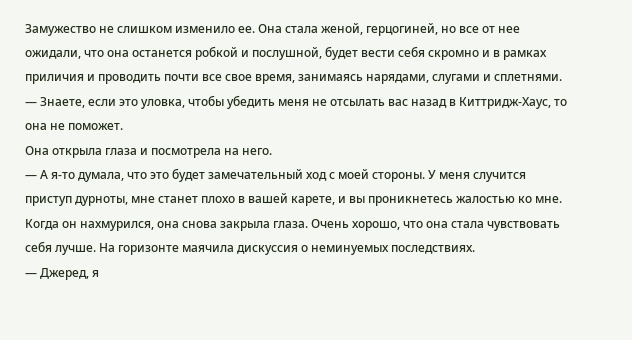Замужество не слишком изменило ее. Она стала женой, герцогиней, но все от нее ожидали, что она останется робкой и послушной, будет вести себя скромно и в рамках приличия и проводить почти все свое время, занимаясь нарядами, слугами и сплетнями.
— Знаете, если это уловка, чтобы убедить меня не отсылать вас назад в Киттридж-Хаус, то она не поможет.
Она открыла глаза и посмотрела на него.
— А я-то думала, что это будет замечательный ход с моей стороны. У меня случится приступ дурноты, мне станет плохо в вашей карете, и вы проникнетесь жалостью ко мне.
Когда он нахмурился, она снова закрыла глаза. Очень хорошо, что она стала чувствовать себя лучше. На горизонте маячила дискуссия о неминуемых последствиях.
— Джеред, я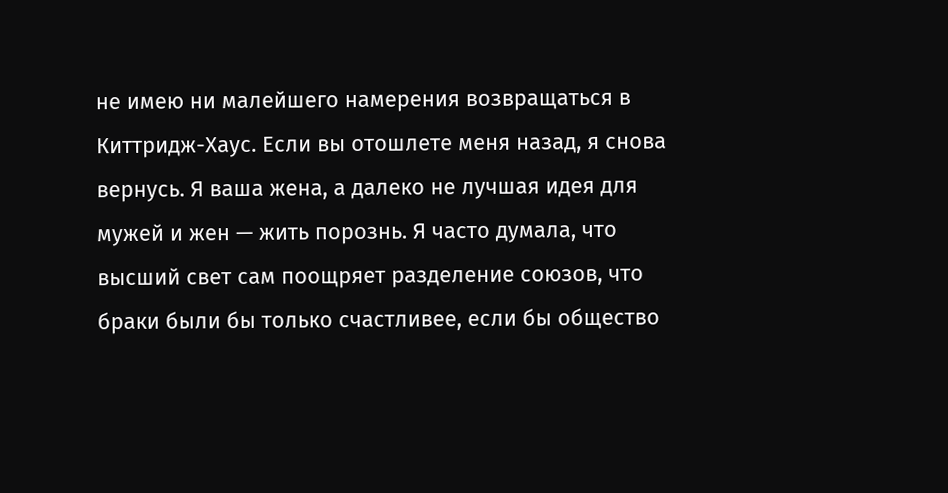не имею ни малейшего намерения возвращаться в Киттридж-Хаус. Если вы отошлете меня назад, я снова вернусь. Я ваша жена, а далеко не лучшая идея для мужей и жен — жить порознь. Я часто думала, что высший свет сам поощряет разделение союзов, что браки были бы только счастливее, если бы общество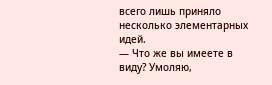всего лишь приняло несколько элементарных идей.
— Что же вы имеете в виду? Умоляю,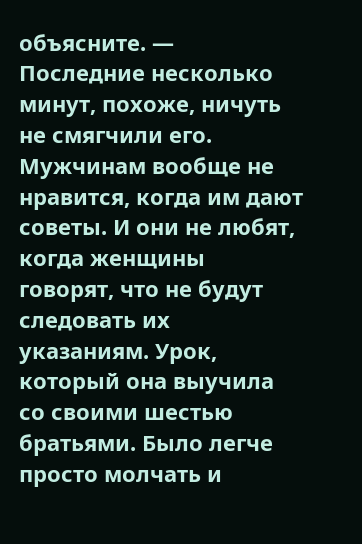объясните. — Последние несколько минут, похоже, ничуть не смягчили его. Мужчинам вообще не нравится, когда им дают советы. И они не любят, когда женщины говорят, что не будут следовать их указаниям. Урок, который она выучила со своими шестью братьями. Было легче просто молчать и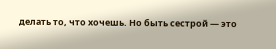делать то, что хочешь. Но быть сестрой — это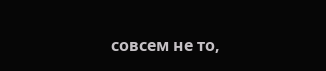совсем не то,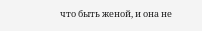что быть женой, и она не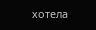хотела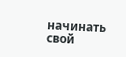начинать свой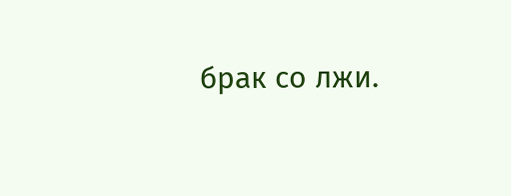брак со лжи.